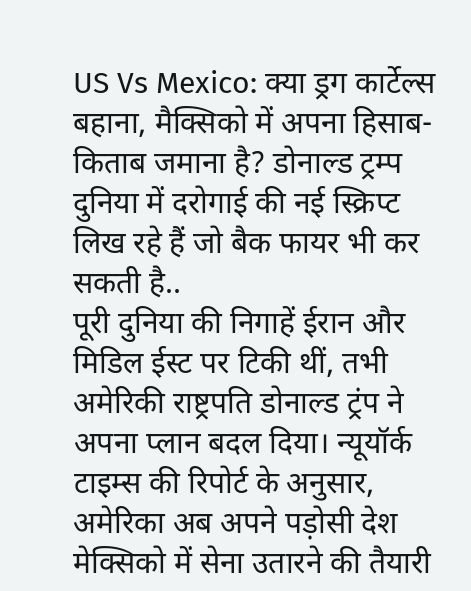US Vs Mexico: क्या ड्रग कार्टेल्स बहाना, मैक्सिको में अपना हिसाब-किताब जमाना है? डोनाल्ड ट्रम्प दुनिया में दरोगाई की नई स्क्रिप्ट लिख रहे हैं जो बैक फायर भी कर सकती है..
पूरी दुनिया की निगाहें ईरान और मिडिल ईस्ट पर टिकी थीं, तभी अमेरिकी राष्ट्रपति डोनाल्ड ट्रंप ने अपना प्लान बदल दिया। न्यूयॉर्क टाइम्स की रिपोर्ट के अनुसार, अमेरिका अब अपने पड़ोसी देश मेक्सिको में सेना उतारने की तैयारी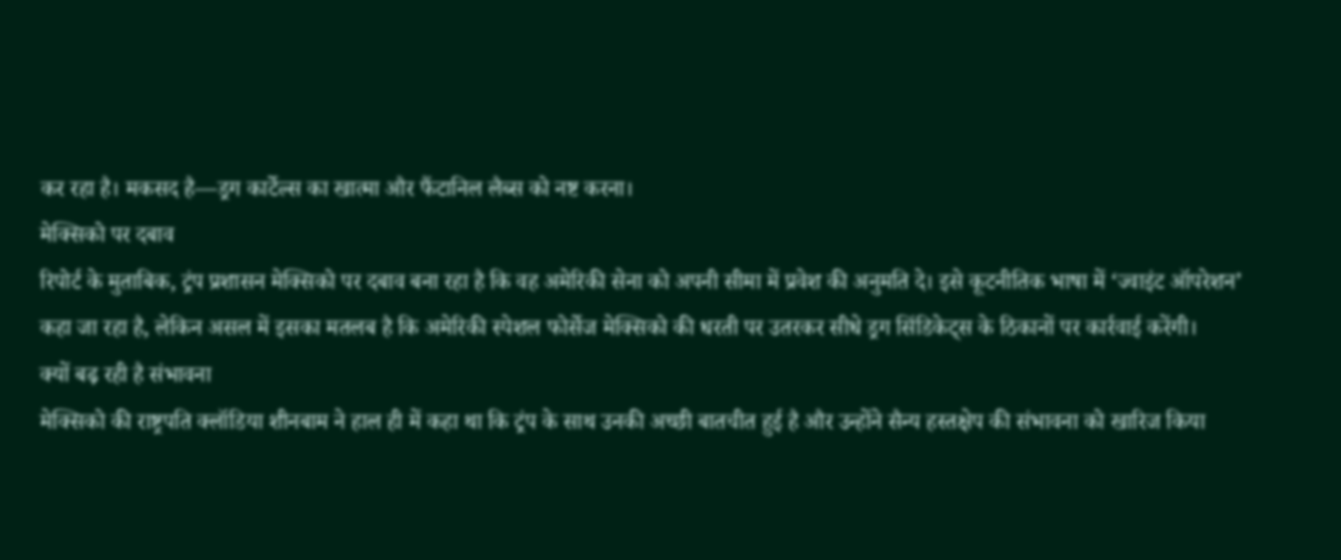कर रहा है। मकसद है—ड्रग कार्टेल्स का खात्मा और फैंटानिल लैब्स को नष्ट करना।
मेक्सिको पर दबाव
रिपोर्ट के मुताबिक, ट्रंप प्रशासन मेक्सिको पर दबाव बना रहा है कि वह अमेरिकी सेना को अपनी सीमा में प्रवेश की अनुमति दे। इसे कूटनीतिक भाषा में ‘ज्वाइंट ऑपरेशन’ कहा जा रहा है, लेकिन असल में इसका मतलब है कि अमेरिकी स्पेशल फोर्सेज मेक्सिको की धरती पर उतरकर सीधे ड्रग सिंडिकेट्स के ठिकानों पर कार्रवाई करेंगी।
क्यों बढ़ रही है संभावना
मेक्सिको की राष्ट्रपति क्लॉडिया शीनबाम ने हाल ही में कहा था कि ट्रंप के साथ उनकी अच्छी बातचीत हुई है और उन्होंने सैन्य हस्तक्षेप की संभावना को खारिज किया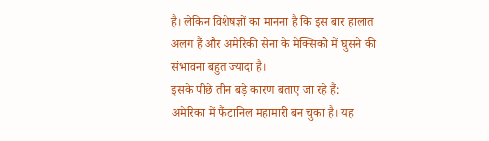है। लेकिन विशेषज्ञों का मानना है कि इस बार हालात अलग हैं और अमेरिकी सेना के मेक्सिको में घुसने की संभावना बहुत ज्यादा है।
इसके पीछे तीन बड़े कारण बताए जा रहे हैं:
अमेरिका में फैंटानिल महामारी बन चुका है। यह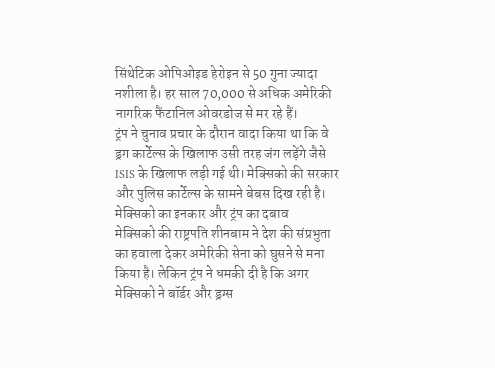सिंथेटिक ओपिओइड हेरोइन से 50 गुना ज्यादा नशीला है। हर साल 70,000 से अधिक अमेरिकी नागरिक फैंटानिल ओवरडोज से मर रहे हैं।
ट्रंप ने चुनाव प्रचार के दौरान वादा किया था कि वे ड्रग कार्टेल्स के खिलाफ उसी तरह जंग लड़ेंगे जैसे ISIS के खिलाफ लड़ी गई थी। मेक्सिको की सरकार और पुलिस कार्टेल्स के सामने बेबस दिख रही है।
मेक्सिको का इनकार और ट्रंप का दबाव
मेक्सिको की राष्ट्रपति शीनबाम ने देश की संप्रभुता का हवाला देकर अमेरिकी सेना को घुसने से मना किया है। लेकिन ट्रंप ने धमकी दी है कि अगर मेक्सिको ने बॉर्डर और ड्रग्स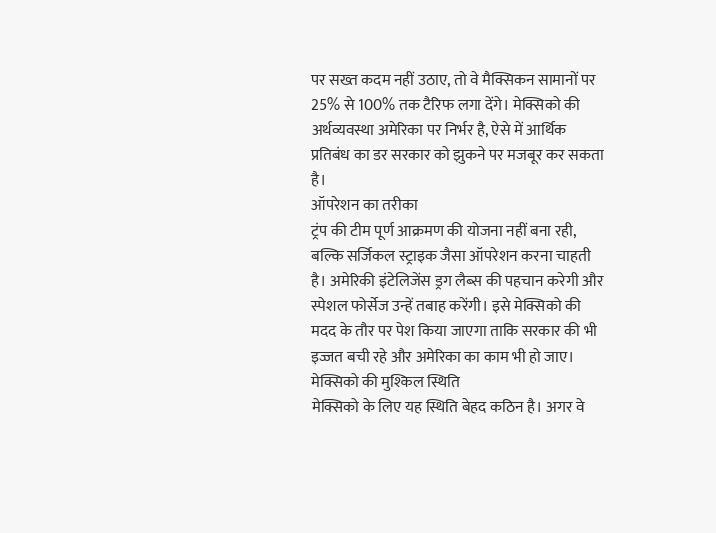पर सख्त कदम नहीं उठाए, तो वे मैक्सिकन सामानों पर 25% से 100% तक टैरिफ लगा देंगे। मेक्सिको की अर्थव्यवस्था अमेरिका पर निर्भर है, ऐसे में आर्थिक प्रतिबंध का डर सरकार को झुकने पर मजबूर कर सकता है।
ऑपरेशन का तरीका
ट्रंप की टीम पूर्ण आक्रमण की योजना नहीं बना रही, बल्कि सर्जिकल स्ट्राइक जैसा ऑपरेशन करना चाहती है। अमेरिकी इंटेलिजेंस ड्रग लैब्स की पहचान करेगी और स्पेशल फोर्सेज उन्हें तबाह करेंगी। इसे मेक्सिको की मदद के तौर पर पेश किया जाएगा ताकि सरकार की भी इज्जत बची रहे और अमेरिका का काम भी हो जाए।
मेक्सिको की मुश्किल स्थिति
मेक्सिको के लिए यह स्थिति बेहद कठिन है। अगर वे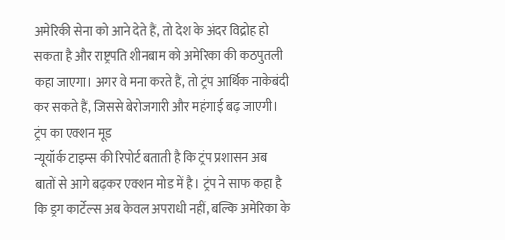अमेरिकी सेना को आने देते हैं, तो देश के अंदर विद्रोह हो सकता है और राष्ट्रपति शीनबाम को अमेरिका की कठपुतली कहा जाएगा। अगर वे मना करते हैं, तो ट्रंप आर्थिक नाकेबंदी कर सकते हैं, जिससे बेरोजगारी और महंगाई बढ़ जाएगी।
ट्रंप का एक्शन मूड
न्यूयॉर्क टाइम्स की रिपोर्ट बताती है कि ट्रंप प्रशासन अब बातों से आगे बढ़कर एक्शन मोड में है। ट्रंप ने साफ कहा है कि ड्रग कार्टेल्स अब केवल अपराधी नहीं, बल्कि अमेरिका के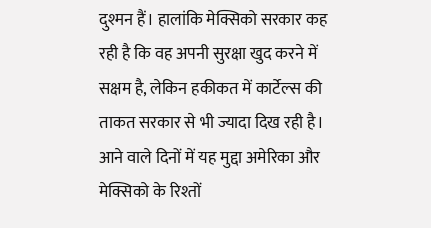दुश्मन हैं। हालांकि मेक्सिको सरकार कह रही है कि वह अपनी सुरक्षा खुद करने में सक्षम है, लेकिन हकीकत में कार्टेल्स की ताकत सरकार से भी ज्यादा दिख रही है।
आने वाले दिनों में यह मुद्दा अमेरिका और मेक्सिको के रिश्तों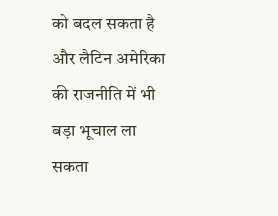को बदल सकता है और लैटिन अमेरिका की राजनीति में भी बड़ा भूचाल ला सकता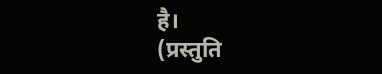है।
(प्रस्तुति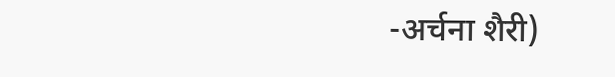-अर्चना शैरी)